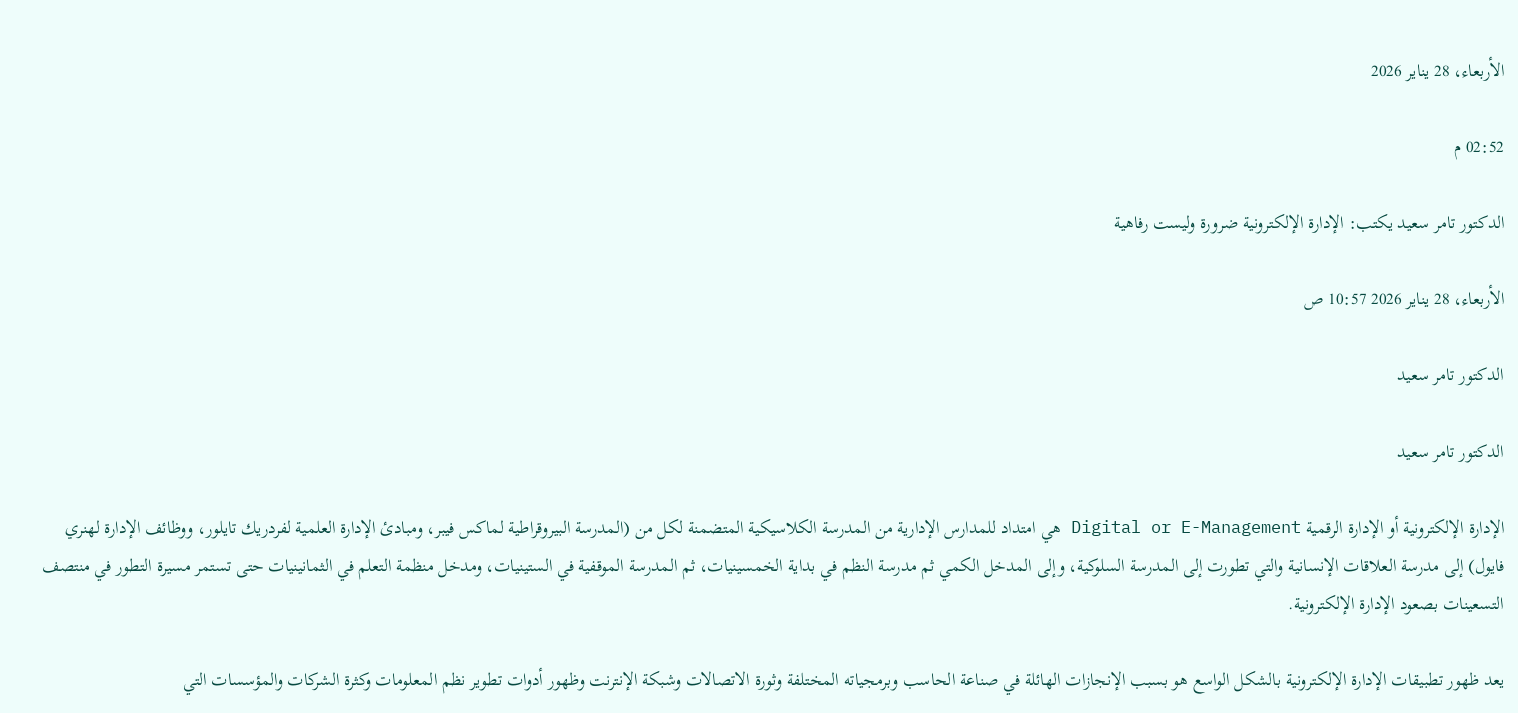الأربعاء، 28 يناير 2026

02:52 م

الدكتور تامر سعيد يكتب: الإدارة الإلكترونية ضرورة وليست رفاهية

الأربعاء، 28 يناير 2026 10:57 ص

الدكتور تامر سعيد

الدكتور تامر سعيد

الإدارة الإلكترونية أو الإدارة الرقمية Digital or E-Management هي امتداد للمدارس الإدارية من المدرسة الكلاسيكية المتضمنة لكل من (المدرسة البيروقراطية لماكس فيبر، ومبادئ الإدارة العلمية لفردريك تايلور، ووظائف الإدارة لهنري فايول) إلى مدرسة العلاقات الإنسانية والتي تطورت إلى المدرسة السلوكية، وإلى المدخل الكمي ثم مدرسة النظم في بداية الخمسينيات، ثم المدرسة الموقفية في الستينيات، ومدخل منظمة التعلم في الثمانينيات حتى تستمر مسيرة التطور في منتصف التسعينات بصعود الإدارة الإلكترونية.

يعد ظهور تطبيقات الإدارة الإلكترونية بالشكل الواسع هو بسبب الإنجازات الهائلة في صناعة الحاسب وبرمجياته المختلفة وثورة الاتصالات وشبكة الإنترنت وظهور أدوات تطوير نظم المعلومات وكثرة الشركات والمؤسسات التي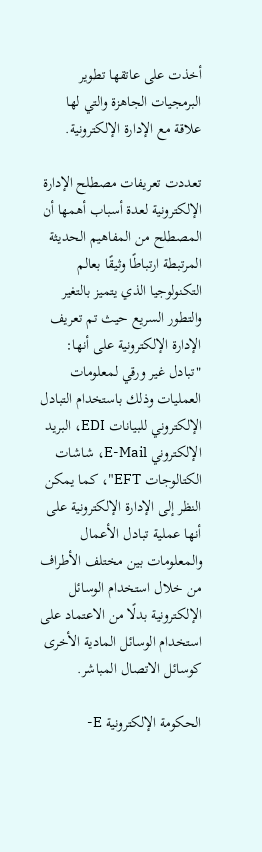أخذت على عاتقها تطوير البرمجيات الجاهزة والتي لها علاقة مع الإدارة الإلكترونية.

تعددت تعريفات مصطلح الإدارة الإلكترونية لعدة أسباب أهمها أن المصطلح من المفاهيم الحديثة المرتبطة ارتباطًا وثيقًا بعالم التكنولوجيا الذي يتميز بالتغير والتطور السريع حيث تم تعريف الإدارة الإلكترونية على أنها: "تبادل غير ورقي لمعلومات العمليات وذلك باستخدام التبادل الإلكتروني للبيانات EDI، البريد الإلكتروني E-Mail، شاشات الكتالوجات EFT"، كما يمكن النظر إلى الإدارة الإلكترونية على أنها عملية تبادل الأعمال والمعلومات بين مختلف الأطراف من خلال استخدام الوسائل الإلكترونية بدلًا من الاعتماد على استخدام الوسائل المادية الأخرى كوسائل الاتصال المباشر.

الحكومة الإلكترونية E-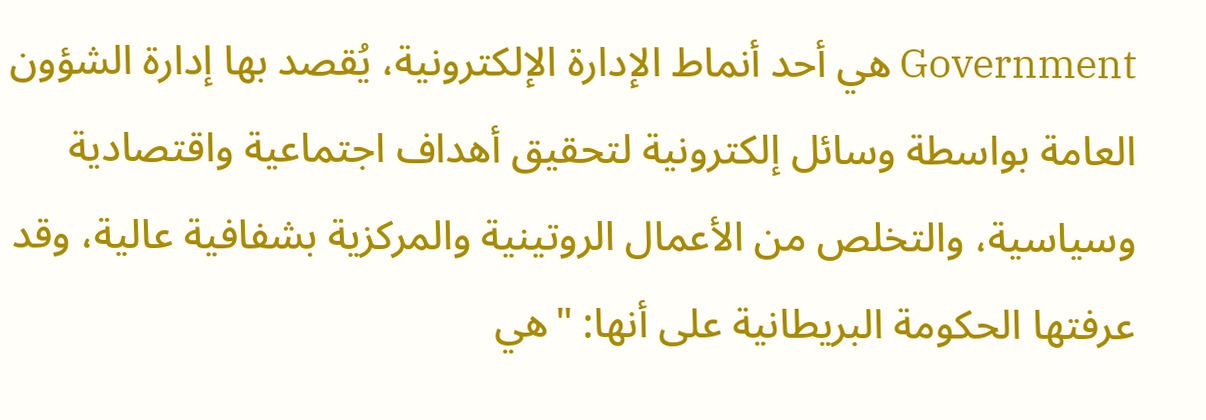Government هي أحد أنماط الإدارة الإلكترونية، يُقصد بها إدارة الشؤون العامة بواسطة وسائل إلكترونية لتحقيق أهداف اجتماعية واقتصادية وسياسية، والتخلص من الأعمال الروتينية والمركزية بشفافية عالية، وقد عرفتها الحكومة البريطانية على أنها: "هي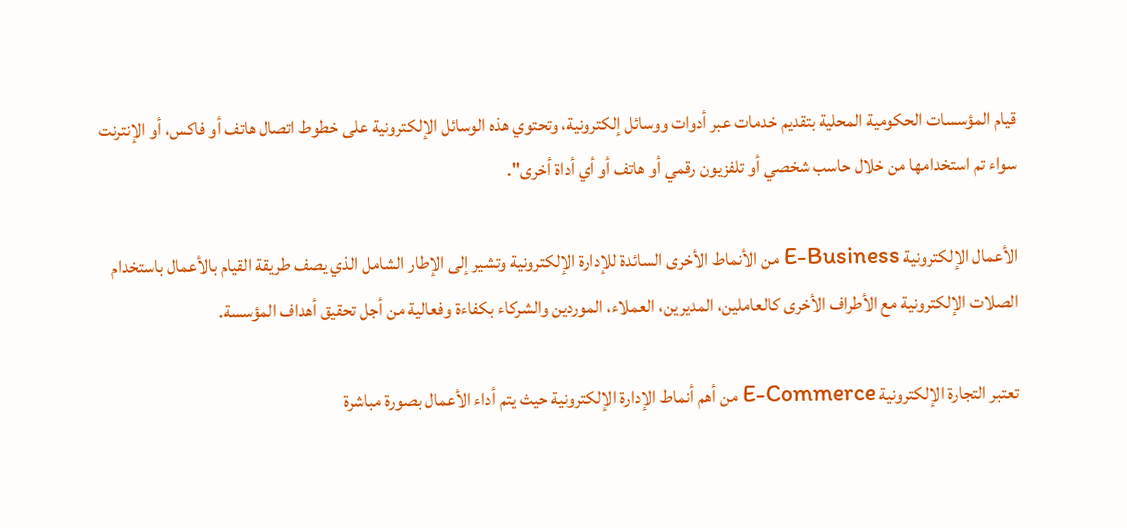قيام المؤسسات الحكومية المحلية بتقديم خدمات عبر أدوات ووسائل إلكترونية، وتحتوي هذه الوسائل الإلكترونية على خطوط اتصال هاتف أو فاكس، أو الإنترنت سواء تم استخدامها من خلال حاسب شخصي أو تلفزيون رقمي أو هاتف أو أي أداة أخرى".

الأعمال الإلكترونية E-Business من الأنماط الأخرى السائدة للإدارة الإلكترونية وتشير إلى الإطار الشامل الذي يصف طريقة القيام بالأعمال باستخدام الصلات الإلكترونية مع الأطراف الأخرى كالعاملين، المديرين، العملاء، الموردين والشركاء بكفاءة وفعالية من أجل تحقيق أهداف المؤسسة.

تعتبر التجارة الإلكترونية E-Commerce من أهم أنماط الإدارة الإلكترونية حيث يتم أداء الأعمال بصورة مباشرة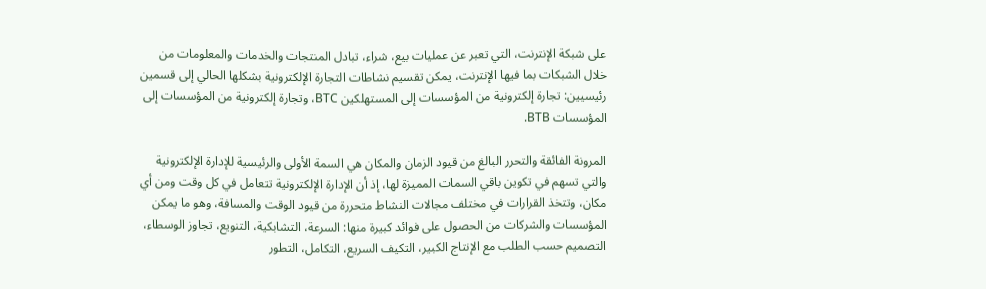على شبكة الإنترنت، التي تعبر عن عمليات بيع، شراء، تبادل المنتجات والخدمات والمعلومات من خلال الشبكات بما فيها الإنترنت، يمكن تقسيم نشاطات التجارة الإلكترونية بشكلها الحالي إلى قسمين رئيسيين: تجارة إلكترونية من المؤسسات إلى المستهلكين BTC، وتجارة إلكترونية من المؤسسات إلى المؤسسات BTB.

المرونة الفائقة والتحرر البالغ من قيود الزمان والمكان هي السمة الأولى والرئيسية للإدارة الإلكترونية والتي تسهم في تكوين باقي السمات المميزة لها، إذ أن الإدارة الإلكترونية تتعامل في كل وقت ومن أي مكان، وتتخذ القرارات في مختلف مجالات النشاط متحررة من قيود الوقت والمسافة، وهو ما يمكن المؤسسات والشركات من الحصول على فوائد كبيرة منها: السرعة، التشابكية، التنويع، تجاوز الوسطاء، التصميم حسب الطلب مع الإنتاج الكبير، التكيف السريع، التكامل، التطور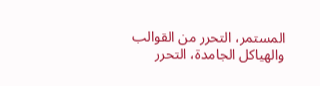المستمر، التحرر من القوالب والهياكل الجامدة، التحرر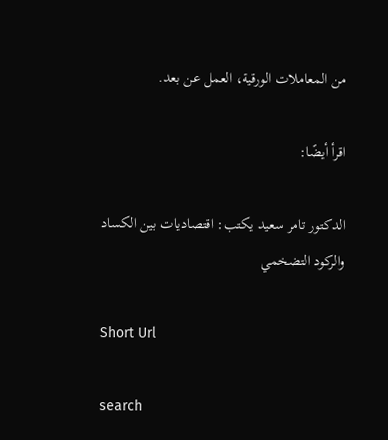من المعاملات الورقية، العمل عن بعد.

اقرأ أيضًا:

الدكتور تامر سعيد يكتب: اقتصاديات بين الكساد والركود التضخمي

Short Url

search